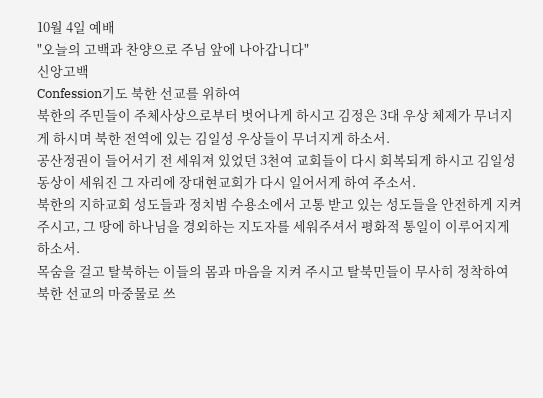10월 4일 예배
"오늘의 고백과 찬양으로 주님 앞에 나아갑니다"
신앙고백
Confession기도 북한 선교를 위하여
북한의 주민들이 주체사상으로부터 벗어나게 하시고 김정은 3대 우상 체제가 무너지게 하시며 북한 전역에 있는 김일성 우상들이 무너지게 하소서.
공산정권이 들어서기 전 세워져 있었던 3천여 교회들이 다시 회복되게 하시고 김일성 동상이 세워진 그 자리에 장대현교회가 다시 일어서게 하여 주소서.
북한의 지하교회 성도들과 정치범 수용소에서 고통 받고 있는 성도들을 안전하게 지켜 주시고, 그 땅에 하나님을 경외하는 지도자를 세워주셔서 평화적 통일이 이루어지게 하소서.
목숨을 걸고 탈북하는 이들의 몸과 마음을 지켜 주시고 탈북민들이 무사히 정착하여 북한 선교의 마중물로 쓰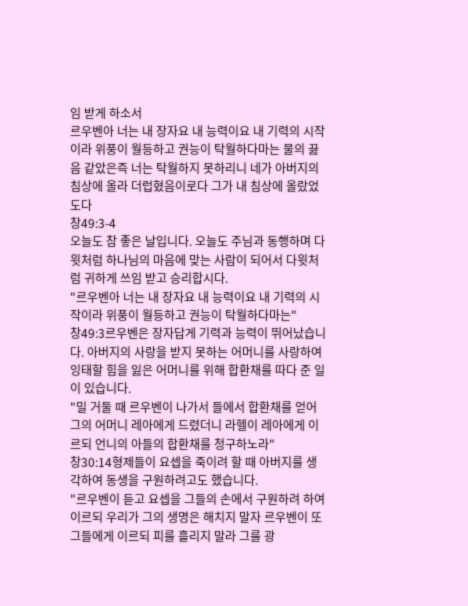임 받게 하소서
르우벤아 너는 내 장자요 내 능력이요 내 기력의 시작이라 위풍이 월등하고 권능이 탁월하다마는 물의 끓음 같았은즉 너는 탁월하지 못하리니 네가 아버지의 침상에 올라 더럽혔음이로다 그가 내 침상에 올랐었도다
창49:3-4
오늘도 참 좋은 날입니다. 오늘도 주님과 동행하며 다윗처럼 하나님의 마음에 맞는 사람이 되어서 다윗처럼 귀하게 쓰임 받고 승리합시다.
"르우벤아 너는 내 장자요 내 능력이요 내 기력의 시작이라 위풍이 월등하고 권능이 탁월하다마는"
창49:3르우벤은 장자답게 기력과 능력이 뛰어났습니다. 아버지의 사랑을 받지 못하는 어머니를 사랑하여 잉태할 힘을 잃은 어머니를 위해 합환채를 따다 준 일이 있습니다.
"밀 거둘 때 르우벤이 나가서 들에서 합환채를 얻어 그의 어머니 레아에게 드렸더니 라헬이 레아에게 이르되 언니의 아들의 합환채를 청구하노라"
창30:14형제들이 요셉을 죽이려 할 때 아버지를 생각하여 동생을 구원하려고도 했습니다.
"르우벤이 듣고 요셉을 그들의 손에서 구원하려 하여 이르되 우리가 그의 생명은 해치지 말자 르우벤이 또 그들에게 이르되 피를 흘리지 말라 그를 광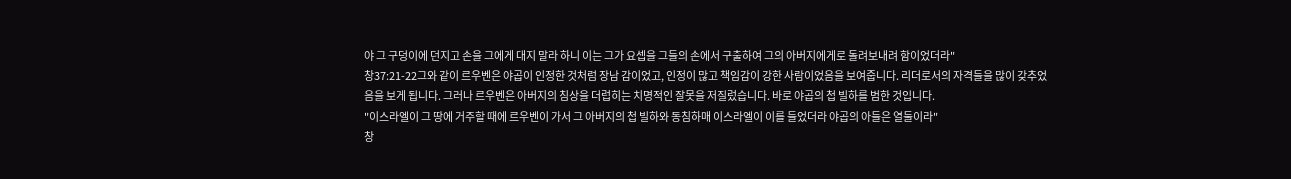야 그 구덩이에 던지고 손을 그에게 대지 말라 하니 이는 그가 요셉을 그들의 손에서 구출하여 그의 아버지에게로 돌려보내려 함이었더라"
창37:21-22그와 같이 르우벤은 야곱이 인정한 것처럼 장남 감이었고, 인정이 많고 책임감이 강한 사람이었음을 보여줍니다. 리더로서의 자격들을 많이 갖추었음을 보게 됩니다. 그러나 르우벤은 아버지의 침상을 더럽히는 치명적인 잘못을 저질렀습니다. 바로 야곱의 첩 빌하를 범한 것입니다.
"이스라엘이 그 땅에 거주할 때에 르우벤이 가서 그 아버지의 첩 빌하와 동침하매 이스라엘이 이를 들었더라 야곱의 아들은 열둘이라"
창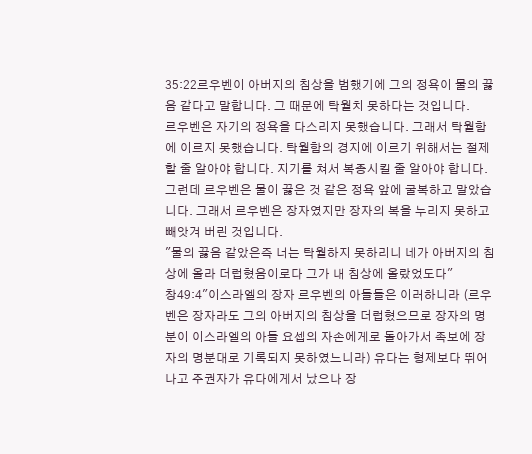35:22르우벤이 아버지의 침상을 범했기에 그의 정욕이 물의 끓음 같다고 말합니다. 그 때문에 탁월치 못하다는 것입니다.
르우벤은 자기의 정욕을 다스리지 못했습니다. 그래서 탁월함에 이르지 못했습니다. 탁월함의 경지에 이르기 위해서는 절제할 줄 알아야 합니다. 지기를 쳐서 복종시킬 줄 알아야 합니다. 그런데 르우벤은 물이 끓은 것 같은 정욕 앞에 굴복하고 말았습니다. 그래서 르우벤은 장자였지만 장자의 복을 누리지 못하고 빼앗겨 버린 것입니다.
"물의 끓음 같았은즉 너는 탁월하지 못하리니 네가 아버지의 침상에 올라 더럽혔음이로다 그가 내 침상에 올랐었도다"
창49:4"이스라엘의 장자 르우벤의 아들들은 이러하니라 (르우벤은 장자라도 그의 아버지의 침상을 더럽혔으므로 장자의 명분이 이스라엘의 아들 요셉의 자손에게로 돌아가서 족보에 장자의 명분대로 기록되지 못하였느니라) 유다는 형제보다 뛰어나고 주권자가 유다에게서 났으나 장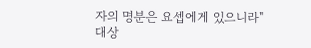자의 명분은 요셉에게 있으니라"
대상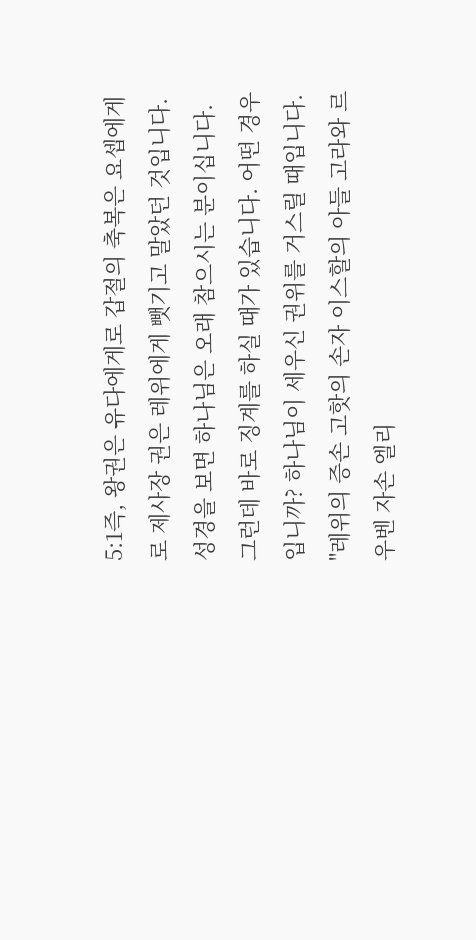5:1즉, 왕권은 유다에게로 갑절의 축복은 요셉에게로 제사장 권은 레위에게 뺏기고 말았던 것입니다.
성경을 보면 하나님은 오래 참으시는 분이십니다. 그런데 바로 징계를 하실 때가 있습니다. 어떤 경우입니까? 하나님이 세우신 권위를 거스릴 때입니다.
"레위의 증손 고핫의 손자 이스할의 아들 고라와 르우벤 자손 엘리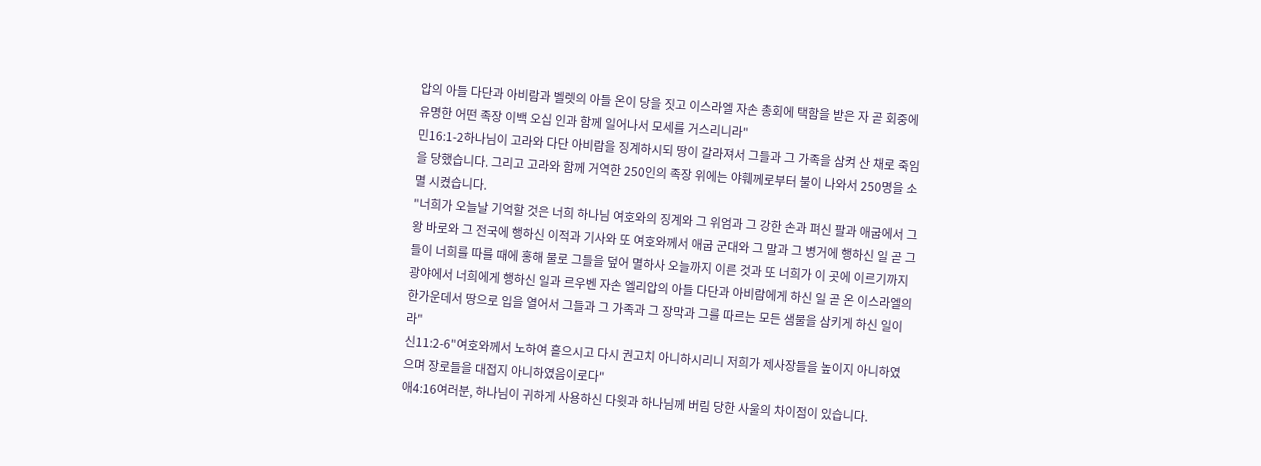압의 아들 다단과 아비람과 벨렛의 아들 온이 당을 짓고 이스라엘 자손 총회에 택함을 받은 자 곧 회중에 유명한 어떤 족장 이백 오십 인과 함께 일어나서 모세를 거스리니라"
민16:1-2하나님이 고라와 다단 아비람을 징계하시되 땅이 갈라져서 그들과 그 가족을 삼켜 산 채로 죽임을 당했습니다. 그리고 고라와 함께 거역한 250인의 족장 위에는 야훼께로부터 불이 나와서 250명을 소멸 시켰습니다.
"너희가 오늘날 기억할 것은 너희 하나님 여호와의 징계와 그 위엄과 그 강한 손과 펴신 팔과 애굽에서 그 왕 바로와 그 전국에 행하신 이적과 기사와 또 여호와께서 애굽 군대와 그 말과 그 병거에 행하신 일 곧 그들이 너희를 따를 때에 홍해 물로 그들을 덮어 멸하사 오늘까지 이른 것과 또 너희가 이 곳에 이르기까지 광야에서 너희에게 행하신 일과 르우벤 자손 엘리압의 아들 다단과 아비람에게 하신 일 곧 온 이스라엘의 한가운데서 땅으로 입을 열어서 그들과 그 가족과 그 장막과 그를 따르는 모든 샘물을 삼키게 하신 일이라"
신11:2-6"여호와께서 노하여 흩으시고 다시 권고치 아니하시리니 저희가 제사장들을 높이지 아니하였으며 장로들을 대접지 아니하였음이로다"
애4:16여러분, 하나님이 귀하게 사용하신 다윗과 하나님께 버림 당한 사울의 차이점이 있습니다.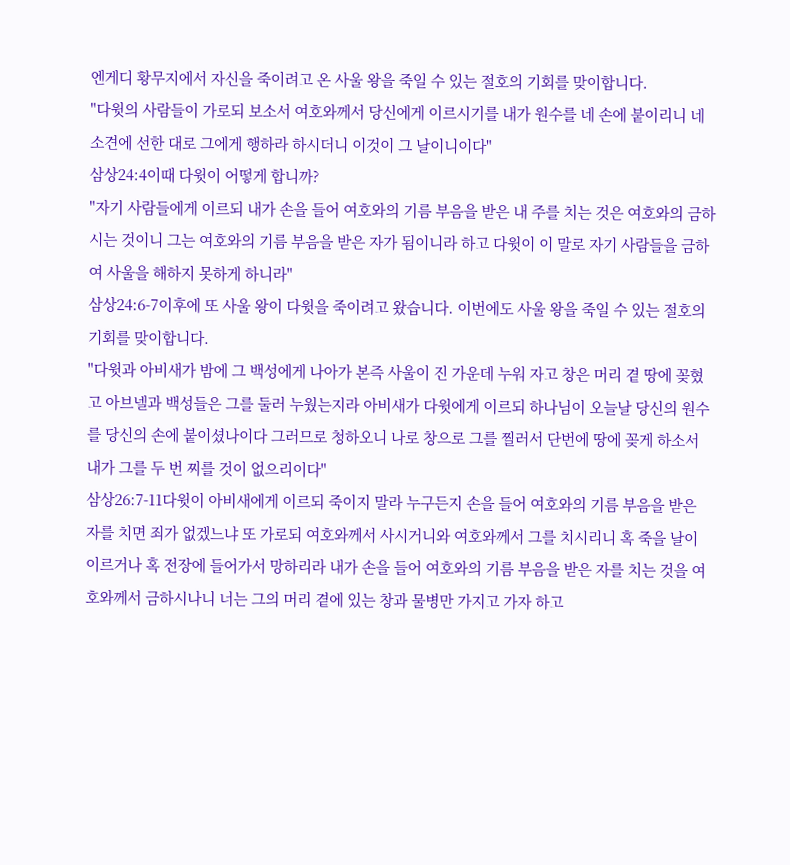엔게디 황무지에서 자신을 죽이려고 온 사울 왕을 죽일 수 있는 절호의 기회를 맞이합니다.
"다윗의 사람들이 가로되 보소서 여호와께서 당신에게 이르시기를 내가 원수를 네 손에 붙이리니 네 소견에 선한 대로 그에게 행하라 하시더니 이것이 그 날이니이다"
삼상24:4이때 다윗이 어떻게 합니까?
"자기 사람들에게 이르되 내가 손을 들어 여호와의 기름 부음을 받은 내 주를 치는 것은 여호와의 금하시는 것이니 그는 여호와의 기름 부음을 받은 자가 됨이니라 하고 다윗이 이 말로 자기 사람들을 금하여 사울을 해하지 못하게 하니라"
삼상24:6-7이후에 또 사울 왕이 다윗을 죽이려고 왔습니다. 이번에도 사울 왕을 죽일 수 있는 절호의 기회를 맞이합니다.
"다윗과 아비새가 밤에 그 백성에게 나아가 본즉 사울이 진 가운데 누워 자고 창은 머리 곁 땅에 꽂혔고 아브넬과 백성들은 그를 둘러 누웠는지라 아비새가 다윗에게 이르되 하나님이 오늘날 당신의 원수를 당신의 손에 붙이셨나이다 그러므로 청하오니 나로 창으로 그를 찔러서 단번에 땅에 꽂게 하소서 내가 그를 두 번 찌를 것이 없으리이다"
삼상26:7-11다윗이 아비새에게 이르되 죽이지 말라 누구든지 손을 들어 여호와의 기름 부음을 받은 자를 치면 죄가 없겠느냐 또 가로되 여호와께서 사시거니와 여호와께서 그를 치시리니 혹 죽을 날이 이르거나 혹 전장에 들어가서 망하리라 내가 손을 들어 여호와의 기름 부음을 받은 자를 치는 것을 여호와께서 금하시나니 너는 그의 머리 곁에 있는 창과 물병만 가지고 가자 하고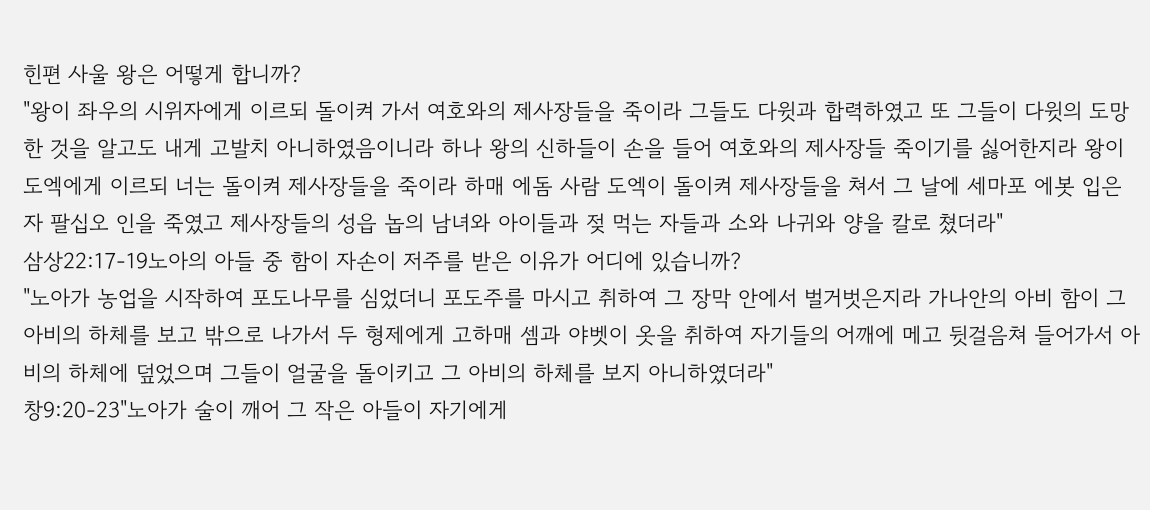힌편 사울 왕은 어떻게 합니까?
"왕이 좌우의 시위자에게 이르되 돌이켜 가서 여호와의 제사장들을 죽이라 그들도 다윗과 합력하였고 또 그들이 다윗의 도망한 것을 알고도 내게 고발치 아니하였음이니라 하나 왕의 신하들이 손을 들어 여호와의 제사장들 죽이기를 싫어한지라 왕이 도엑에게 이르되 너는 돌이켜 제사장들을 죽이라 하매 에돔 사람 도엑이 돌이켜 제사장들을 쳐서 그 날에 세마포 에봇 입은 자 팔십오 인을 죽였고 제사장들의 성읍 놉의 남녀와 아이들과 젖 먹는 자들과 소와 나귀와 양을 칼로 쳤더라"
삼상22:17-19노아의 아들 중 함이 자손이 저주를 받은 이유가 어디에 있습니까?
"노아가 농업을 시작하여 포도나무를 심었더니 포도주를 마시고 취하여 그 장막 안에서 벌거벗은지라 가나안의 아비 함이 그 아비의 하체를 보고 밖으로 나가서 두 형제에게 고하매 셈과 야벳이 옷을 취하여 자기들의 어깨에 메고 뒷걸음쳐 들어가서 아비의 하체에 덮었으며 그들이 얼굴을 돌이키고 그 아비의 하체를 보지 아니하였더라"
창9:20-23"노아가 술이 깨어 그 작은 아들이 자기에게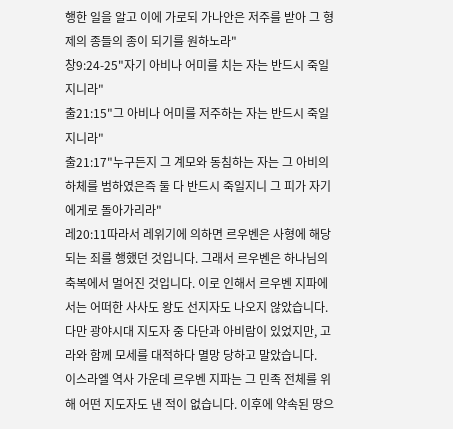행한 일을 알고 이에 가로되 가나안은 저주를 받아 그 형제의 종들의 종이 되기를 원하노라"
창9:24-25"자기 아비나 어미를 치는 자는 반드시 죽일지니라"
출21:15"그 아비나 어미를 저주하는 자는 반드시 죽일지니라"
출21:17"누구든지 그 계모와 동침하는 자는 그 아비의 하체를 범하였은즉 둘 다 반드시 죽일지니 그 피가 자기에게로 돌아가리라"
레20:11따라서 레위기에 의하면 르우벤은 사형에 해당되는 죄를 행했던 것입니다. 그래서 르우벤은 하나님의 축복에서 멀어진 것입니다. 이로 인해서 르우벤 지파에서는 어떠한 사사도 왕도 선지자도 나오지 않았습니다. 다만 광야시대 지도자 중 다단과 아비람이 있었지만, 고라와 함께 모세를 대적하다 멸망 당하고 말았습니다.
이스라엘 역사 가운데 르우벤 지파는 그 민족 전체를 위해 어떤 지도자도 낸 적이 없습니다. 이후에 약속된 땅으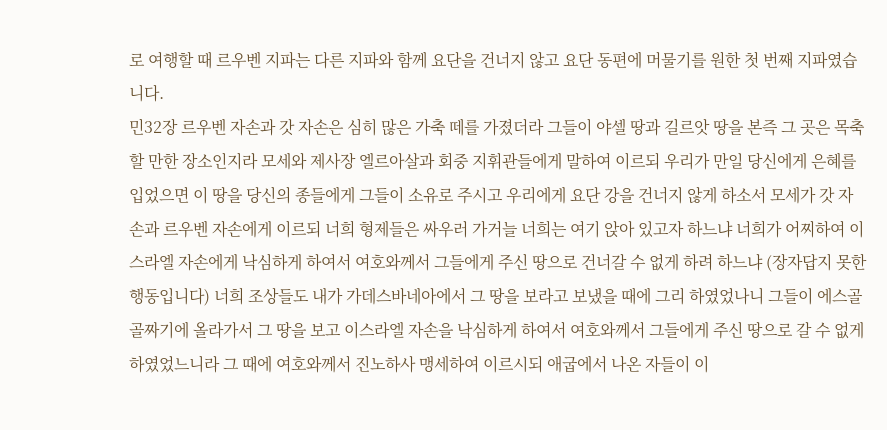로 여행할 때 르우벤 지파는 다른 지파와 함께 요단을 건너지 않고 요단 동편에 머물기를 원한 첫 번째 지파였습니다.
민32장 르우벤 자손과 갓 자손은 심히 많은 가축 떼를 가졌더라 그들이 야셀 땅과 길르앗 땅을 본즉 그 곳은 목축할 만한 장소인지라 모세와 제사장 엘르아살과 회중 지휘관들에게 말하여 이르되 우리가 만일 당신에게 은혜를 입었으면 이 땅을 당신의 종들에게 그들이 소유로 주시고 우리에게 요단 강을 건너지 않게 하소서 모세가 갓 자손과 르우벤 자손에게 이르되 너희 형제들은 싸우러 가거늘 너희는 여기 앉아 있고자 하느냐 너희가 어찌하여 이스라엘 자손에게 낙심하게 하여서 여호와께서 그들에게 주신 땅으로 건너갈 수 없게 하려 하느냐 (장자답지 못한 행동입니다) 너희 조상들도 내가 가데스바네아에서 그 땅을 보라고 보냈을 때에 그리 하였었나니 그들이 에스골 골짜기에 올라가서 그 땅을 보고 이스라엘 자손을 낙심하게 하여서 여호와께서 그들에게 주신 땅으로 갈 수 없게 하였었느니라 그 때에 여호와께서 진노하사 맹세하여 이르시되 애굽에서 나온 자들이 이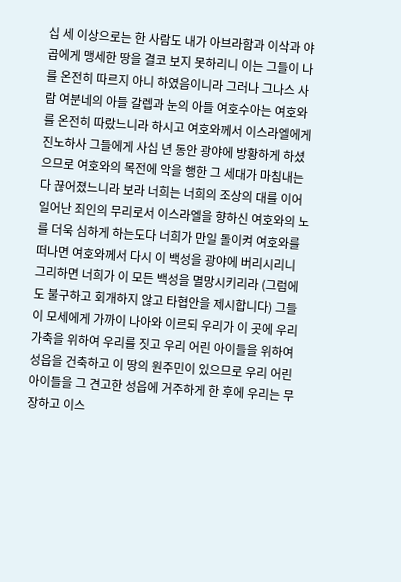십 세 이상으로는 한 사람도 내가 아브라함과 이삭과 야곱에게 맹세한 땅을 결코 보지 못하리니 이는 그들이 나를 온전히 따르지 아니 하였음이니라 그러나 그나스 사람 여분네의 아들 갈렙과 눈의 아들 여호수아는 여호와를 온전히 따랐느니라 하시고 여호와께서 이스라엘에게 진노하사 그들에게 사십 년 동안 광야에 방황하게 하셨으므로 여호와의 목전에 악을 행한 그 세대가 마침내는 다 끊어졌느니라 보라 너희는 너희의 조상의 대를 이어 일어난 죄인의 무리로서 이스라엘을 향하신 여호와의 노를 더욱 심하게 하는도다 너희가 만일 돌이켜 여호와를 떠나면 여호와께서 다시 이 백성을 광야에 버리시리니 그리하면 너희가 이 모든 백성을 멸망시키리라 (그럼에도 불구하고 회개하지 않고 타협안을 제시합니다) 그들이 모세에게 가까이 나아와 이르되 우리가 이 곳에 우리 가축을 위하여 우리를 짓고 우리 어린 아이들을 위하여 성읍을 건축하고 이 땅의 원주민이 있으므로 우리 어린 아이들을 그 견고한 성읍에 거주하게 한 후에 우리는 무장하고 이스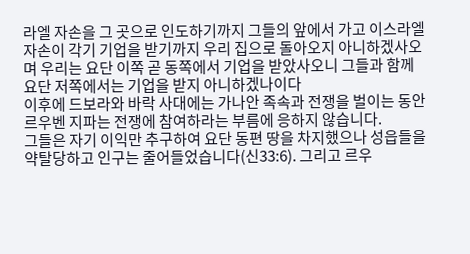라엘 자손을 그 곳으로 인도하기까지 그들의 앞에서 가고 이스라엘 자손이 각기 기업을 받기까지 우리 집으로 돌아오지 아니하겠사오며 우리는 요단 이쪽 곧 동쪽에서 기업을 받았사오니 그들과 함께 요단 저쪽에서는 기업을 받지 아니하겠나이다
이후에 드보라와 바락 사대에는 가나안 족속과 전쟁을 벌이는 동안 르우벤 지파는 전쟁에 참여하라는 부름에 응하지 않습니다.
그들은 자기 이익만 추구하여 요단 동편 땅을 차지했으나 성읍들을 약탈당하고 인구는 줄어들었습니다(신33:6). 그리고 르우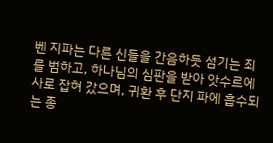벤 지파는 다른 신들을 간음하듯 섬기는 죄를 범하고, 하나님의 심판을 받아 앗수르에 사로 잡혀 갔으며, 귀환 후 단지 파에 흡수되는 종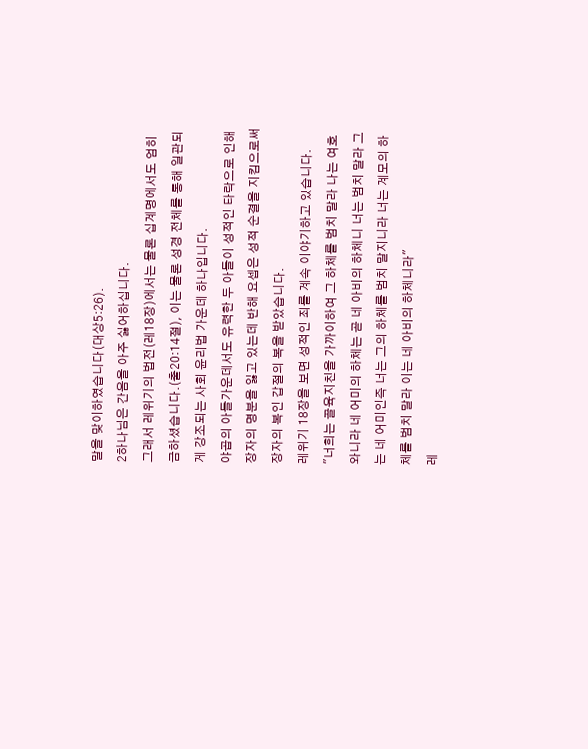말을 맞이하였습니다(대상5:26).
2하나님은 간음을 아주 싫어하십니다.
그래서 레위기의 법전(레18장)에서는 물론 십계명에서도 엄히 금하셨습니다.(출20:14절), 이는 물론 성경 전체를 통해 일관되게 강조되는 사회 윤리법 가운데 하나입니다.
야곱의 아들가운데서도 유력한 두 아들이 성적인 타락으로 인해 장자의 명분을 잃고 있는데 반해 요셉은 성적 순결을 지킴으로써 장자의 복인 갑절의 복을 받았습니다.
레위기 18장을 보면 성적인 죄를 계속 이야기하고 있습니다.
"너희는 골육지친을 가까이하여 그 하체를 범치 말라 나는 여호와니라 네 어미의 하체는 곧 네 아비의 하체니 너는 범치 말라 그는 네 어미인즉 너는 그의 하체를 범치 말지니라 너는 계모의 하체를 범치 말라 이는 네 아비의 하체니라"
레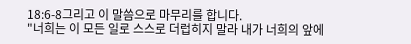18:6-8그리고 이 말씀으로 마무리를 합니다.
"너희는 이 모든 일로 스스로 더럽히지 말라 내가 너희의 앞에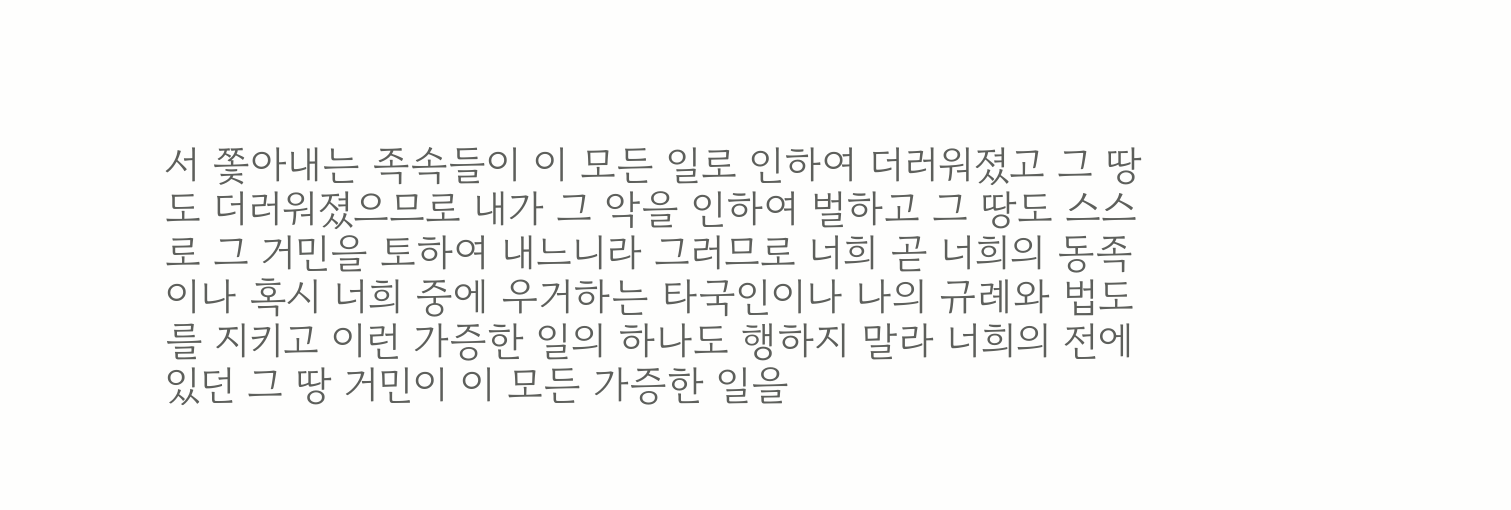서 쫓아내는 족속들이 이 모든 일로 인하여 더러워졌고 그 땅도 더러워졌으므로 내가 그 악을 인하여 벌하고 그 땅도 스스로 그 거민을 토하여 내느니라 그러므로 너희 곧 너희의 동족이나 혹시 너희 중에 우거하는 타국인이나 나의 규례와 법도를 지키고 이런 가증한 일의 하나도 행하지 말라 너희의 전에 있던 그 땅 거민이 이 모든 가증한 일을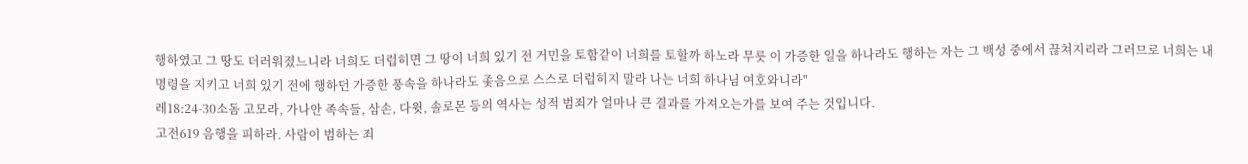행하였고 그 땅도 더러워졌느니라 너희도 더럽히면 그 땅이 너희 있기 전 거민을 토함같이 너희를 토할까 하노라 무릇 이 가증한 일을 하나라도 행하는 자는 그 백성 중에서 끊쳐지리라 그러므로 너희는 내 명령을 지키고 너희 있기 전에 행하던 가증한 풍속을 하나라도 좇음으로 스스로 더럽히지 말라 나는 너희 하나님 여호와니라"
레18:24-30소돔 고모라, 가나안 족속들, 삼손, 다윗, 솔로몬 등의 역사는 성적 범죄가 얼마나 큰 결과를 가져오는가를 보여 주는 것입니다.
고전619 음행을 피하라. 사람이 범하는 죄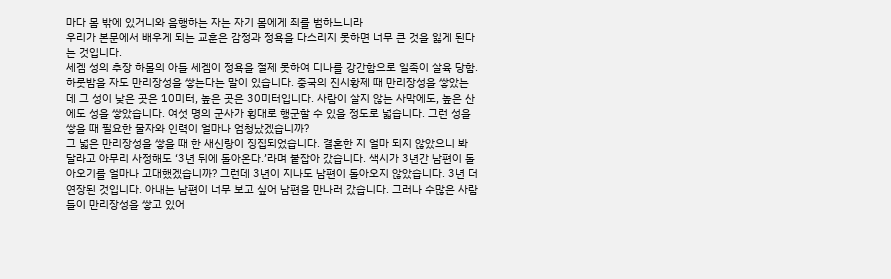마다 몸 밖에 있거니와 음행하는 자는 자기 몸에게 죄를 범하느니라
우리가 본문에서 배우게 되는 교훈은 감정과 정욕을 다스리지 못하면 너무 큰 것을 잃게 된다는 것입니다.
세겜 성의 추장 하몰의 아들 세겜이 정욕을 절제 못하여 디나를 강간함으로 일족이 살육 당함.
하룻밤을 자도 만리장성을 쌓는다는 말이 있습니다. 중국의 진시황제 때 만리장성을 쌓았는데 그 성이 낮은 곳은 10미터, 높은 곳은 30미터입니다. 사람이 살지 않는 사막에도, 높은 산에도 성을 쌓았습니다. 여섯 명의 군사가 횡대로 행군할 수 있을 정도로 넓습니다. 그런 성을 쌓을 때 필요한 물자와 인력이 얼마나 엄청났겠습니까?
그 넓은 만리장성을 쌓을 때 한 새신랑이 징집되었습니다. 결혼한 지 얼마 되지 않았으니 봐 달라고 아무리 사정해도 ‘3년 뒤에 돌아온다.’라며 붙잡아 갔습니다. 색시가 3년간 남편이 돌아오기를 얼마나 고대했겠습니까? 그런데 3년이 지나도 남편이 돌아오지 않았습니다. 3년 더 연장된 것입니다. 아내는 남편이 너무 보고 싶어 남편을 만나러 갔습니다. 그러나 수많은 사람들이 만리장성을 쌓고 있어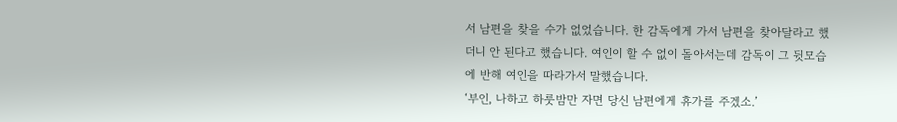서 남편을 찾을 수가 없었습니다. 한 감독에게 가서 남편을 찾아달라고 했더니 안 된다고 했습니다. 여인이 할 수 없이 돌아서는데 감독이 그 뒷모습에 반해 여인을 따라가서 말했습니다.
‘부인, 나하고 하룻밤만 자면 당신 남편에게 휴가를 주겠소.’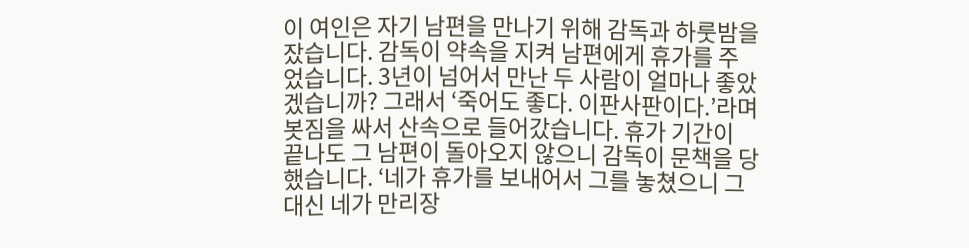이 여인은 자기 남편을 만나기 위해 감독과 하룻밤을 잤습니다. 감독이 약속을 지켜 남편에게 휴가를 주었습니다. 3년이 넘어서 만난 두 사람이 얼마나 좋았겠습니까? 그래서 ‘죽어도 좋다. 이판사판이다.’라며 봇짐을 싸서 산속으로 들어갔습니다. 휴가 기간이 끝나도 그 남편이 돌아오지 않으니 감독이 문책을 당했습니다. ‘네가 휴가를 보내어서 그를 놓쳤으니 그 대신 네가 만리장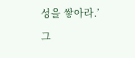성을 쌓아라.’
그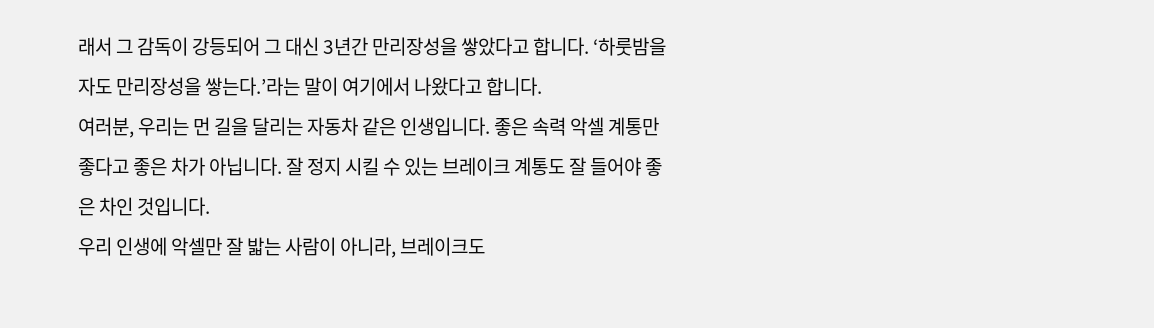래서 그 감독이 강등되어 그 대신 3년간 만리장성을 쌓았다고 합니다. ‘하룻밤을 자도 만리장성을 쌓는다.’라는 말이 여기에서 나왔다고 합니다.
여러분, 우리는 먼 길을 달리는 자동차 같은 인생입니다. 좋은 속력 악셀 계통만 좋다고 좋은 차가 아닙니다. 잘 정지 시킬 수 있는 브레이크 계통도 잘 들어야 좋은 차인 것입니다.
우리 인생에 악셀만 잘 밟는 사람이 아니라, 브레이크도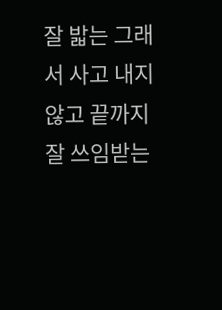잘 밟는 그래서 사고 내지 않고 끝까지 잘 쓰임받는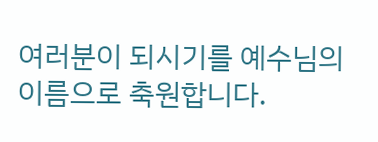여러분이 되시기를 예수님의 이름으로 축원합니다.